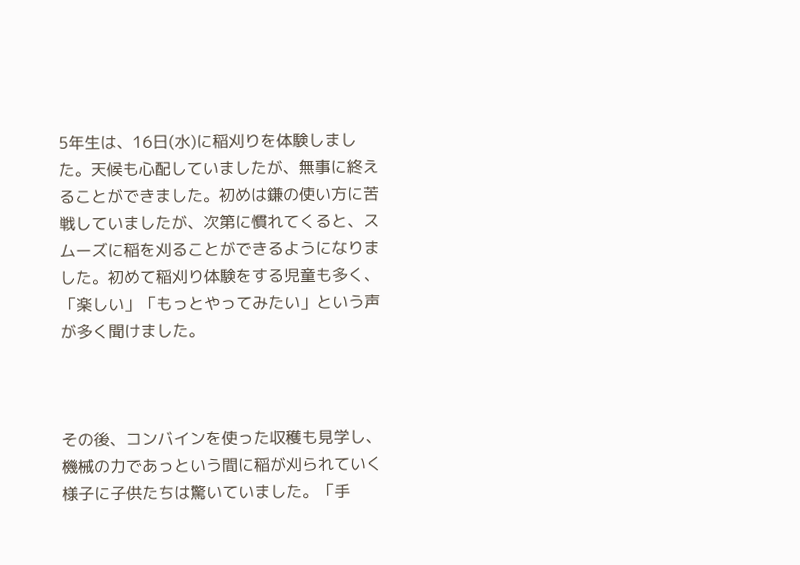5年生は、16日(水)に稲刈りを体験しました。天候も心配していましたが、無事に終えることができました。初めは鎌の使い方に苦戦していましたが、次第に慣れてくると、スムーズに稲を刈ることができるようになりました。初めて稲刈り体験をする児童も多く、「楽しい」「もっとやってみたい」という声が多く聞けました。



その後、コンバインを使った収穫も見学し、機械の力であっという間に稲が刈られていく様子に子供たちは驚いていました。「手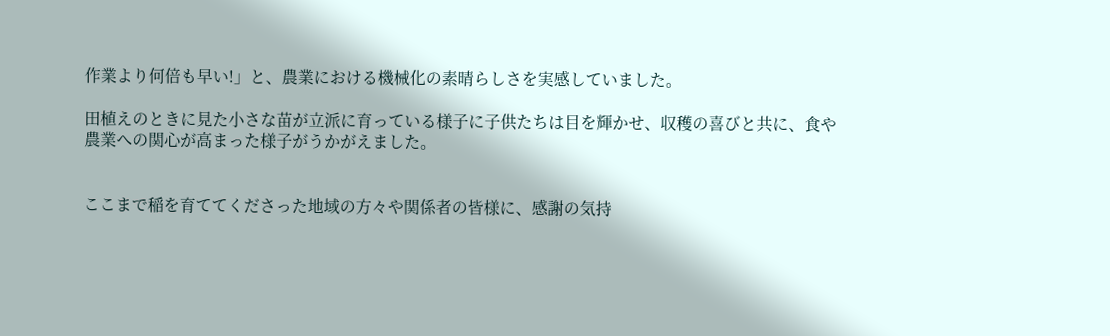作業より何倍も早い!」と、農業における機械化の素晴らしさを実感していました。

田植えのときに見た小さな苗が立派に育っている様子に子供たちは目を輝かせ、収穫の喜びと共に、食や農業への関心が高まった様子がうかがえました。


ここまで稲を育ててくださった地域の方々や関係者の皆様に、感謝の気持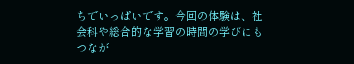ちでいっぱいです。今回の体験は、社会科や総合的な学習の時間の学びにもつなが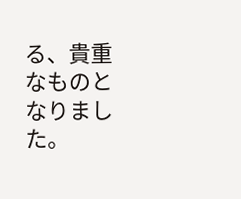る、貴重なものとなりました。